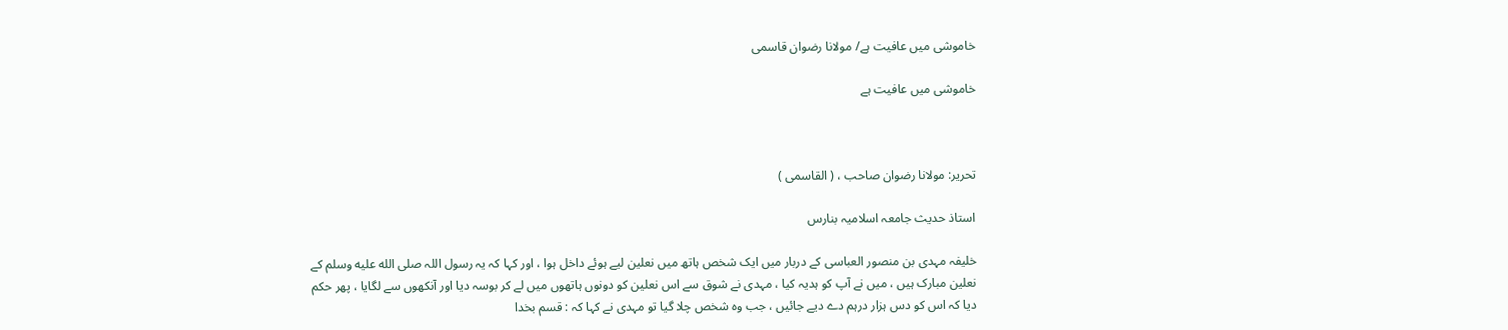خاموشی میں عافیت ہے/ مولانا رضوان قاسمی

خاموشی میں عافیت ہے



تحریر: مولانا رضوان صاحب ، ( القاسمی )

استاذ حدیث جامعہ اسلامیہ بنارس

خلیفہ مہدی بن منصور العباسی کے دربار میں ایک شخص ہاتھ میں نعلین لیے ہوئے داخل ہوا ، اور کہا کہ یہ رسول اللہ صلى الله عليه وسلم کے نعلین مبارک ہیں ، میں نے آپ کو ہدیہ کیا ، مہدی نے شوق سے اس نعلین کو دونوں ہاتھوں میں لے کر بوسہ دیا اور آنکھوں سے لگایا ، پھر حکم دیا کہ اس کو دس ہزار درہم دے دیے جائیں ، جب وہ شخص چلا گیا تو مہدی نے کہا کہ : قسم بخدا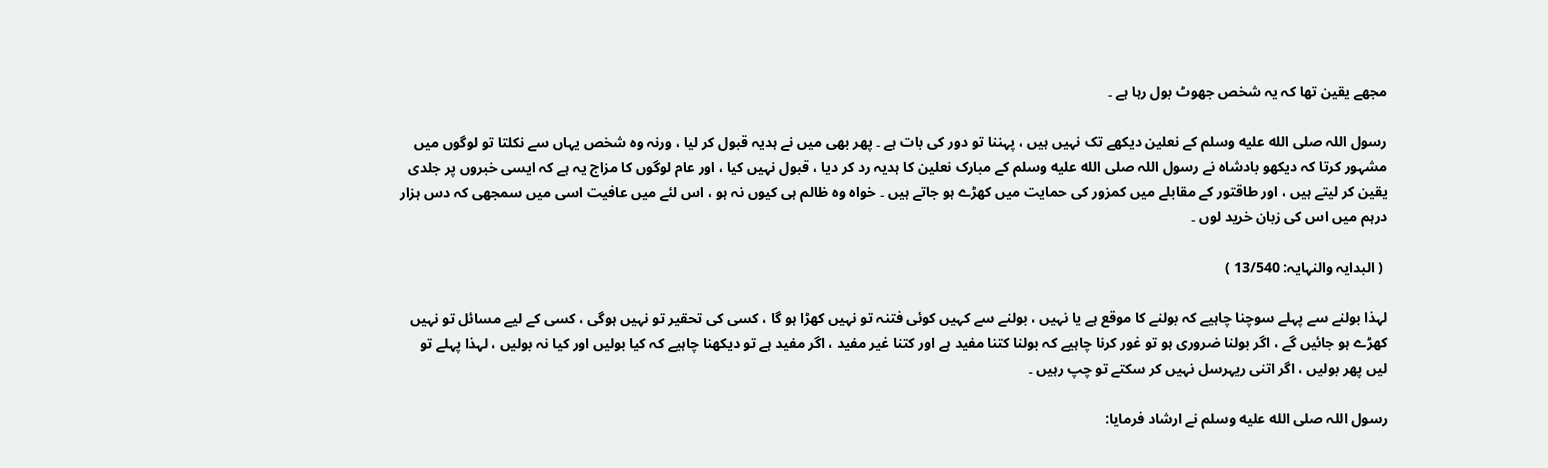مجھے یقین تھا کہ یہ شخص جھوٹ بول رہا ہے ۔

رسول اللہ صلى الله عليه وسلم کے نعلین دیکھے تک نہیں ہیں ، پہننا تو دور کی بات ہے ۔ پھر بھی میں نے ہدیہ قبول کر لیا ، ورنہ وہ شخص یہاں سے نکلتا تو لوگوں میں مشہور کرتا کہ دیکھو بادشاہ نے رسول اللہ صلى الله عليه وسلم کے مبارک نعلین کا ہدیہ رد کر دیا ، قبول نہیں کیا ، اور عام لوگوں کا مزاج یہ ہے کہ ایسی خبروں پر جلدی یقین کر لیتے ہیں ، اور طاقتور کے مقابلے میں کمزور کی حمایت میں کھڑے ہو جاتے ہیں ۔ خواہ وہ ظالم ہی کیوں نہ ہو ، اس لئے میں عافیت اسی میں سمجھی کہ دس ہزار درہم میں اس کی زبان خرید لوں ۔

 ( البدایہ والنہایہ: 13/540 )

لہذا بولنے سے پہلے سوچنا چاہیے کہ بولنے کا موقع ہے یا نہیں ، بولنے سے کہیں کوئی فتنہ تو نہیں کھڑا ہو گا ، کسی کی تحقیر تو نہیں ہوگی ، کسی کے لیے مسائل تو نہیں کھڑے ہو جائیں گے ، اگر بولنا ضروری ہو تو غور کرنا چاہیے کہ بولنا کتنا مفید ہے اور کتنا غیر مفید ، اگر مفید ہے تو دیکھنا چاہیے کہ کیا بولیں اور کیا نہ بولیں ، لہذا پہلے تو لیں پھر بولیں ، اگر اتنی ریہرسل نہیں کر سکتے تو چپ رہیں ۔

رسول اللہ صلى الله عليه وسلم نے ارشاد فرمایا: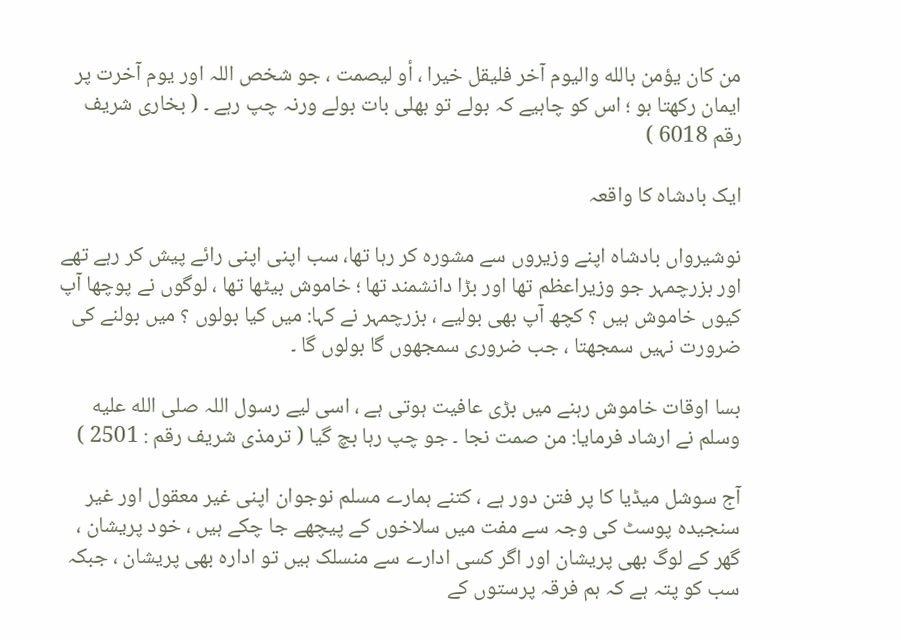من کان یؤمن بالله والیوم آخر فلیقل خیرا ، أو لیصمت ، جو شخص اللہ اور یوم آخرت پر ایمان رکھتا ہو ؛ اس کو چاہیے کہ بولے تو بھلی بات بولے ورنہ چپ رہے ۔ ( بخاری شریف رقم 6018 )

ایک بادشاہ کا واقعہ

نوشیرواں بادشاہ اپنے وزیروں سے مشورہ کر رہا تھا، سب اپنی اپنی رائے پیش کر رہے تھے اور بزرچمہر جو وزیراعظم تھا اور بڑا دانشمند تھا ؛ خاموش بیٹھا تھا ، لوگوں نے پوچھا آپ کیوں خاموش ہیں ؟ کچھ آپ بھی بولیے ، بزرچمہر نے کہا: میں کیا بولوں ؟ میں بولنے کی ضرورت نہیں سمجھتا ، جب ضروری سمجھوں گا بولوں گا ۔

بسا اوقات خاموش رہنے میں بڑی عافیت ہوتی ہے ، اسی لیے رسول اللہ صلى الله عليه وسلم نے ارشاد فرمایا: من صمت نجا ۔ جو چپ رہا بچ گیا ( ترمذی شریف رقم : 2501 )

آج سوشل میڈیا کا پر فتن دور ہے ، کتنے ہمارے مسلم نوجوان اپنی غیر معقول اور غیر سنجیدہ پوسٹ کی وجہ سے مفت میں سلاخوں کے پیچھے جا چکے ہیں ، خود پریشان ، گھر کے لوگ بھی پریشان اور اگر کسی ادارے سے منسلک ہیں تو ادارہ بھی پریشان ، جبکہ سب کو پتہ ہے کہ ہم فرقہ پرستوں کے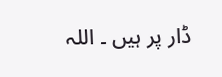ڈار پر ہیں ۔ اللہ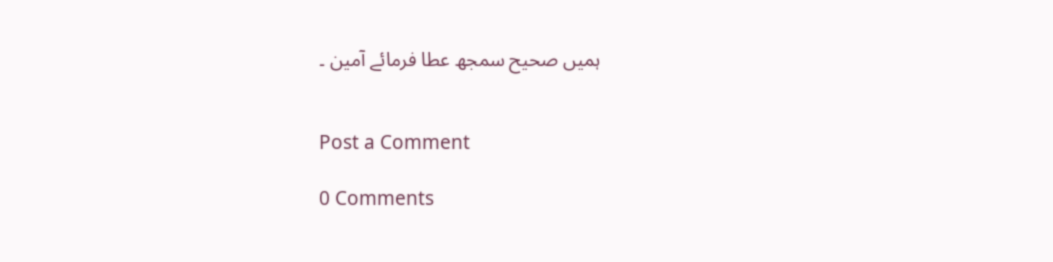ہمیں صحیح سمجھ عطا فرمائے آمین ۔


Post a Comment

0 Comments